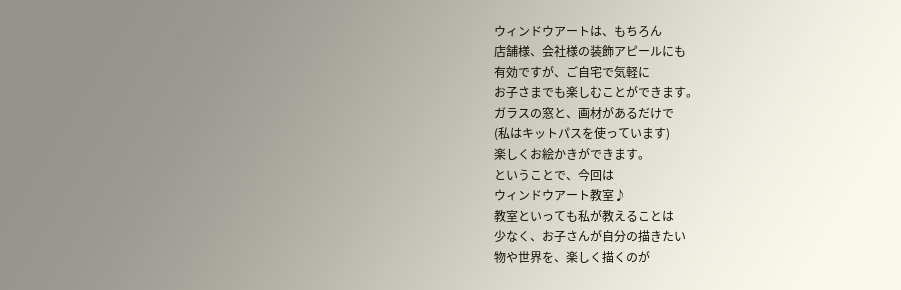ウィンドウアートは、もちろん
店舗様、会社様の装飾アピールにも
有効ですが、ご自宅で気軽に
お子さまでも楽しむことができます。
ガラスの窓と、画材があるだけで
(私はキットパスを使っています)
楽しくお絵かきができます。
ということで、今回は
ウィンドウアート教室♪
教室といっても私が教えることは
少なく、お子さんが自分の描きたい
物や世界を、楽しく描くのが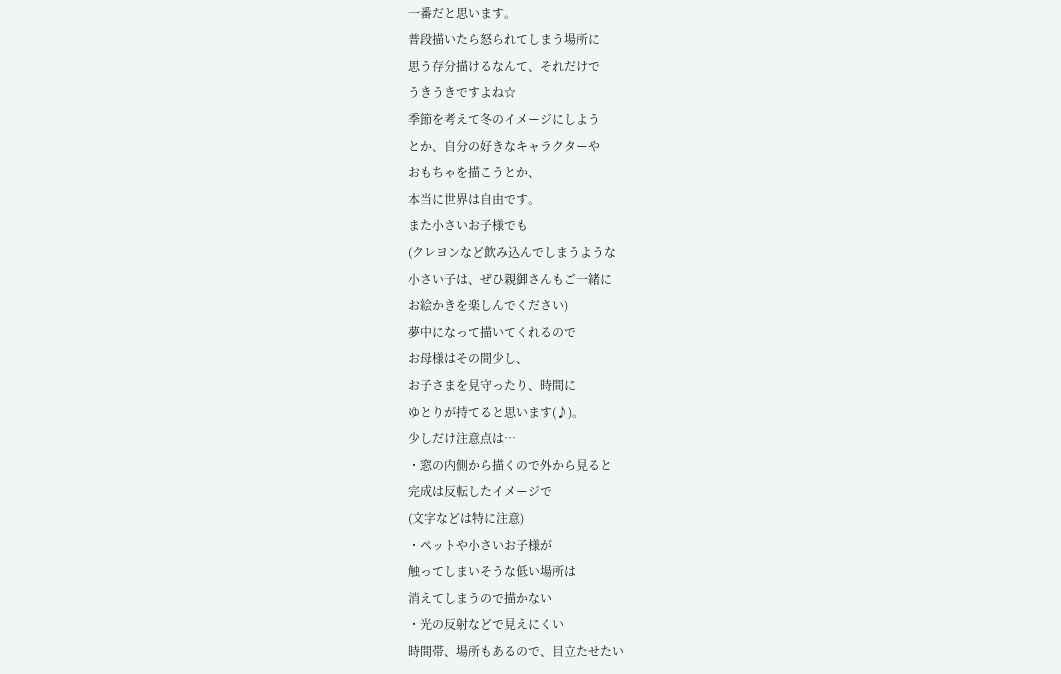一番だと思います。
普段描いたら怒られてしまう場所に
思う存分描けるなんて、それだけで
うきうきですよね☆
季節を考えて冬のイメージにしよう
とか、自分の好きなキャラクターや
おもちゃを描こうとか、
本当に世界は自由です。
また小さいお子様でも
(クレヨンなど飲み込んでしまうような
小さい子は、ぜひ親御さんもご一緒に
お絵かきを楽しんでください)
夢中になって描いてくれるので
お母様はその間少し、
お子さまを見守ったり、時間に
ゆとりが持てると思います(♪)。
少しだけ注意点は…
・窓の内側から描くので外から見ると
完成は反転したイメージで
(文字などは特に注意)
・ペットや小さいお子様が
触ってしまいそうな低い場所は
消えてしまうので描かない
・光の反射などで見えにくい
時間帯、場所もあるので、目立たせたい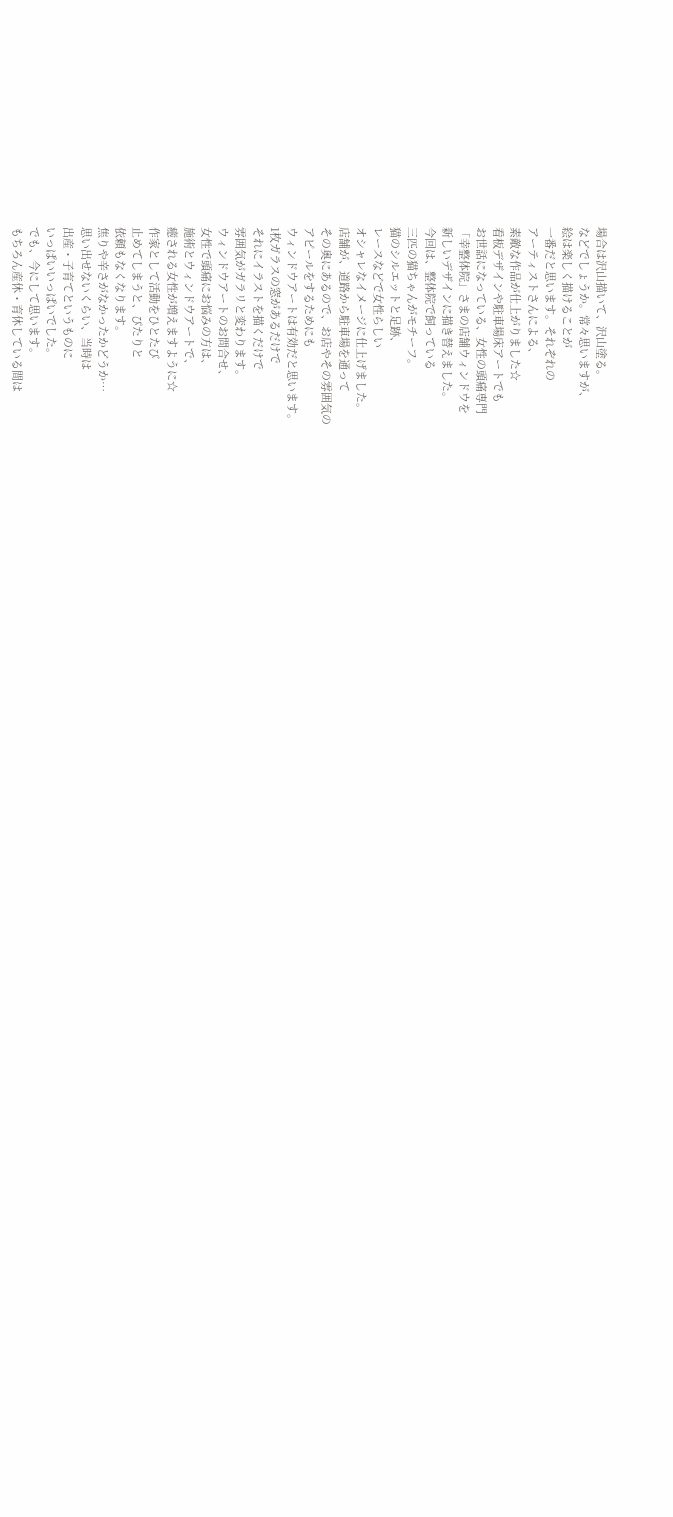場合は沢山描いて、沢山塗る。
などでしょうか。常々思いますが、
絵は楽しく描けることが
一番だと思います。それぞれの
アーティストさんによる、
素敵な作品が仕上がりました☆
看板デザインや駐車場床アートでも
お世話になっている、女性の頭痛専門
「幸整体院」さまの店舗ウィンドウを
新しいデザインに描き替えました。
今回は、整体院で飼っている
三匹の猫ちゃんがモチーフ。
猫のシルエットと足跡、
レースなどで女性らしい
オシャレなイメージに仕上げました。
店舗が、道路から駐車場を通って
その奥にあるので、お店やその雰囲気の
アピールをするためにも
ウィンドウアートは有効だと思います。
1枚ガラスの窓があるだけで
それにイラストを描くだけで
雰囲気がガラリと変わります。
ウィンドウアートのお問合せ、
女性で頭痛にお悩みの方は、
施術とウィンドウアートで、
癒される女性が増えますように☆
作家として活動をひとたび
止めてしまうと、ぴたりと
依頼もなくなります。
焦りや辛さがなかったかどうか…
思い出せないくらい、当時は
出産・子育てというものに
いっぱいいっぱいでした。
でも、今にして思います。
もちろん産休・育休している間は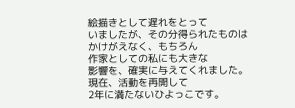絵描きとして遅れをとって
いましたが、その分得られたものは
かけがえなく、もちろん
作家としての私にも大きな
影響を、確実に与えてくれました。
現在、活動を再開して
2年に満たないひよっこです。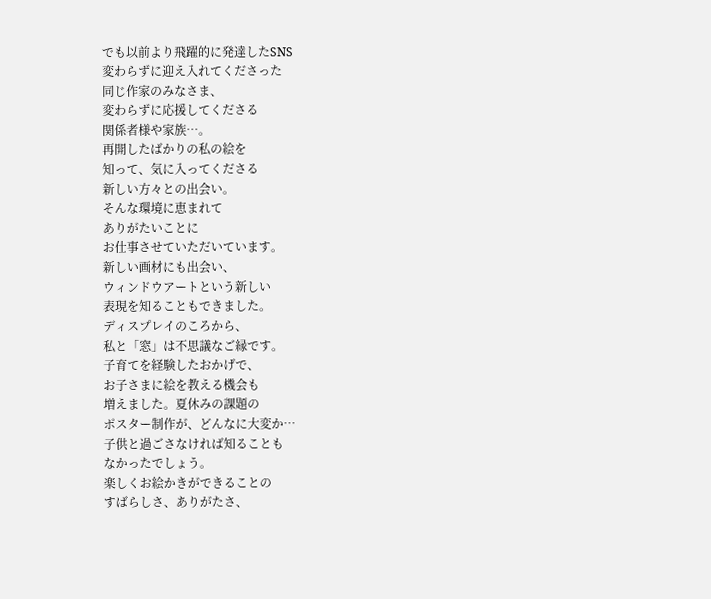でも以前より飛躍的に発達したSNS
変わらずに迎え入れてくださった
同じ作家のみなさま、
変わらずに応援してくださる
関係者様や家族…。
再開したばかりの私の絵を
知って、気に入ってくださる
新しい方々との出会い。
そんな環境に恵まれて
ありがたいことに
お仕事させていただいています。
新しい画材にも出会い、
ウィンドウアートという新しい
表現を知ることもできました。
ディスプレイのころから、
私と「窓」は不思議なご縁です。
子育てを経験したおかげで、
お子さまに絵を教える機会も
増えました。夏休みの課題の
ポスター制作が、どんなに大変か…
子供と過ごさなければ知ることも
なかったでしょう。
楽しくお絵かきができることの
すばらしさ、ありがたさ、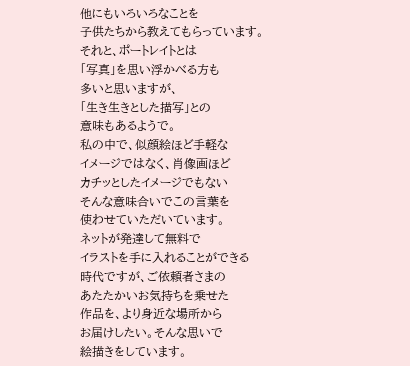他にもいろいろなことを
子供たちから教えてもらっています。
それと、ポートレイトとは
「写真」を思い浮かべる方も
多いと思いますが、
「生き生きとした描写」との
意味もあるようで。
私の中で、似顔絵ほど手軽な
イメージではなく、肖像画ほど
カチッとしたイメージでもない
そんな意味合いでこの言葉を
使わせていただいています。
ネットが発達して無料で
イラストを手に入れることができる
時代ですが、ご依頼者さまの
あたたかいお気持ちを乗せた
作品を、より身近な場所から
お届けしたい。そんな思いで
絵描きをしています。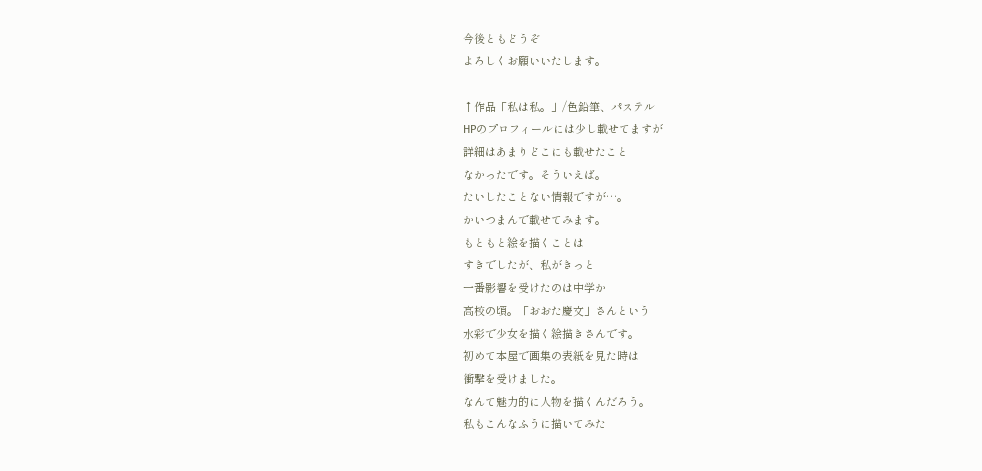今後ともどうぞ
よろしくお願いいたします。

↑作品「私は私。」/色鉛筆、パステル
HPのプロフィールには少し載せてますが
詳細はあまりどこにも載せたこと
なかったです。そういえば。
たいしたことない情報ですが…。
かいつまんで載せてみます。
もともと絵を描くことは
すきでしたが、私がきっと
一番影響を受けたのは中学か
高校の頃。「おおた慶文」さんという
水彩で少女を描く絵描きさんです。
初めて本屋で画集の表紙を見た時は
衝撃を受けました。
なんて魅力的に人物を描くんだろう。
私もこんなふうに描いてみた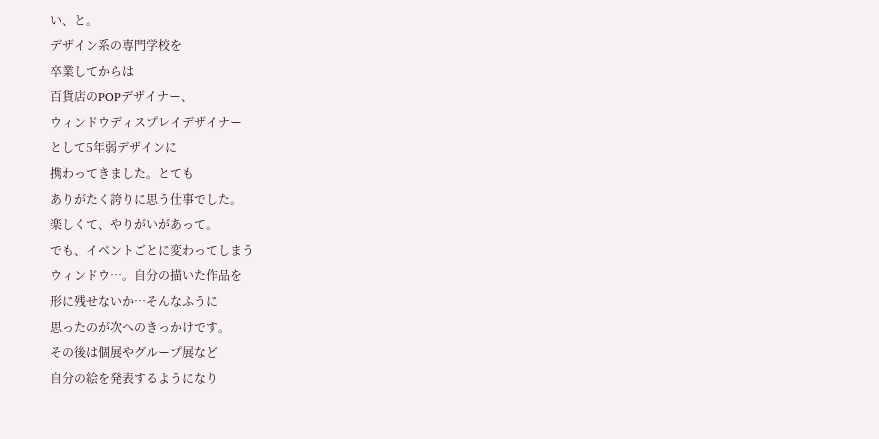い、と。
デザイン系の専門学校を
卒業してからは
百貨店のPOPデザイナー、
ウィンドウディスプレイデザイナー
として5年弱デザインに
携わってきました。とても
ありがたく誇りに思う仕事でした。
楽しくて、やりがいがあって。
でも、イベントごとに変わってしまう
ウィンドウ…。自分の描いた作品を
形に残せないか…そんなふうに
思ったのが次へのきっかけです。
その後は個展やグループ展など
自分の絵を発表するようになり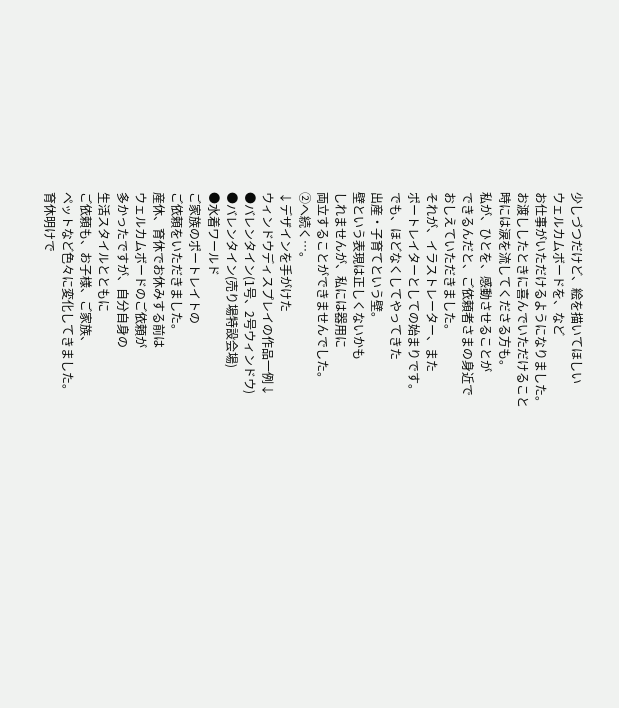少しづつだけど、絵を描いてほしい
ウェルカムボードを、など
お仕事がいただけるようになりました。
お渡ししたときに喜んでいただけること
時には涙を流してくださる方も。
私が、ひとを、感動させることが
できるんだと、ご依頼者さまの身近で
おしえていただきました。
それが、イラストレーター、また
ポートレイターとしての始まりです。
でも、ほどなくしてやってきた
出産・子育てという壁。
壁という表現は正しくないかも
しれませんが、私には器用に
両立することができませんでした。
②へ続く…。
↓デザインを手がけた
ウィンドウディスプレイの作品一例↓
●バレンタイン(1号、2号ウィンドウ)
●バレンタイン(売り場特設会場)
●水着ワールド
ご家族のポートレイトの
ご依頼をいただきました。
産休、育休でお休みする前は
ウェルカムボードのご依頼が
多かったですが、自分自身の
生活スタイルとともに
ご依頼も、お子様、ご家族、
ペットなど色々に変化してきました。
育休明けで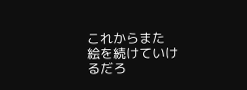これからまた
絵を続けていけるだろ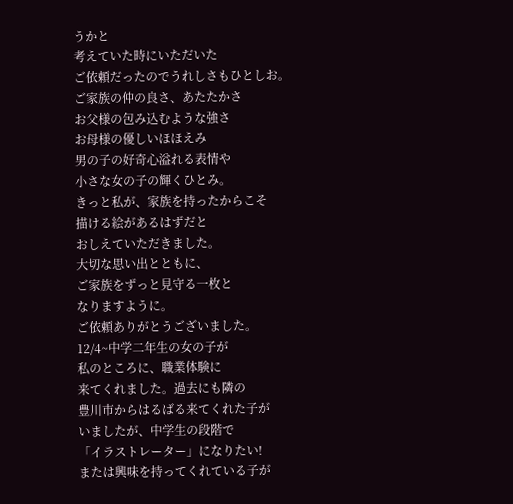うかと
考えていた時にいただいた
ご依頼だったのでうれしさもひとしお。
ご家族の仲の良さ、あたたかさ
お父様の包み込むような強さ
お母様の優しいほほえみ
男の子の好奇心溢れる表情や
小さな女の子の輝くひとみ。
きっと私が、家族を持ったからこそ
描ける絵があるはずだと
おしえていただきました。
大切な思い出とともに、
ご家族をずっと見守る一枚と
なりますように。
ご依頼ありがとうございました。
12/4~中学二年生の女の子が
私のところに、職業体験に
来てくれました。過去にも隣の
豊川市からはるばる来てくれた子が
いましたが、中学生の段階で
「イラストレーター」になりたい!
または興味を持ってくれている子が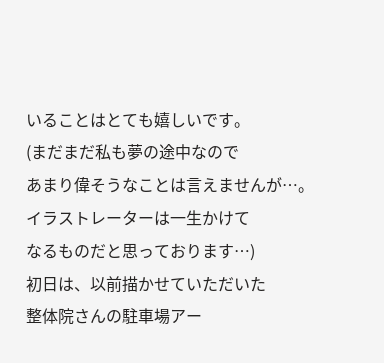いることはとても嬉しいです。
(まだまだ私も夢の途中なので
あまり偉そうなことは言えませんが…。
イラストレーターは一生かけて
なるものだと思っております…)
初日は、以前描かせていただいた
整体院さんの駐車場アー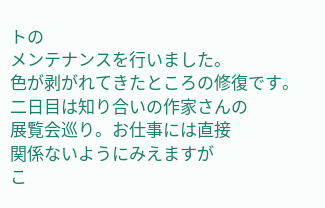トの
メンテナンスを行いました。
色が剥がれてきたところの修復です。
二日目は知り合いの作家さんの
展覧会巡り。お仕事には直接
関係ないようにみえますが
こ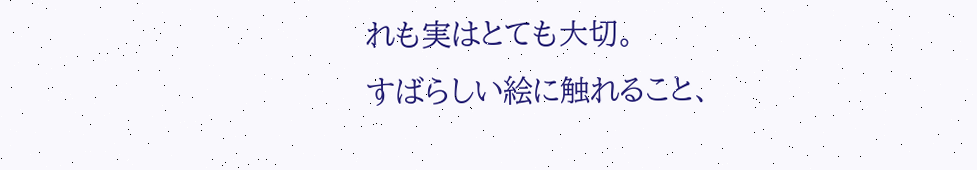れも実はとても大切。
すばらしい絵に触れること、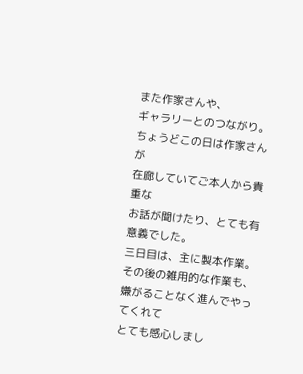また作家さんや、
ギャラリーとのつながり。
ちょうどこの日は作家さんが
在廊していてご本人から貴重な
お話が聞けたり、とても有意義でした。
三日目は、主に製本作業。
その後の雑用的な作業も、
嫌がることなく進んでやってくれて
とても感心しまし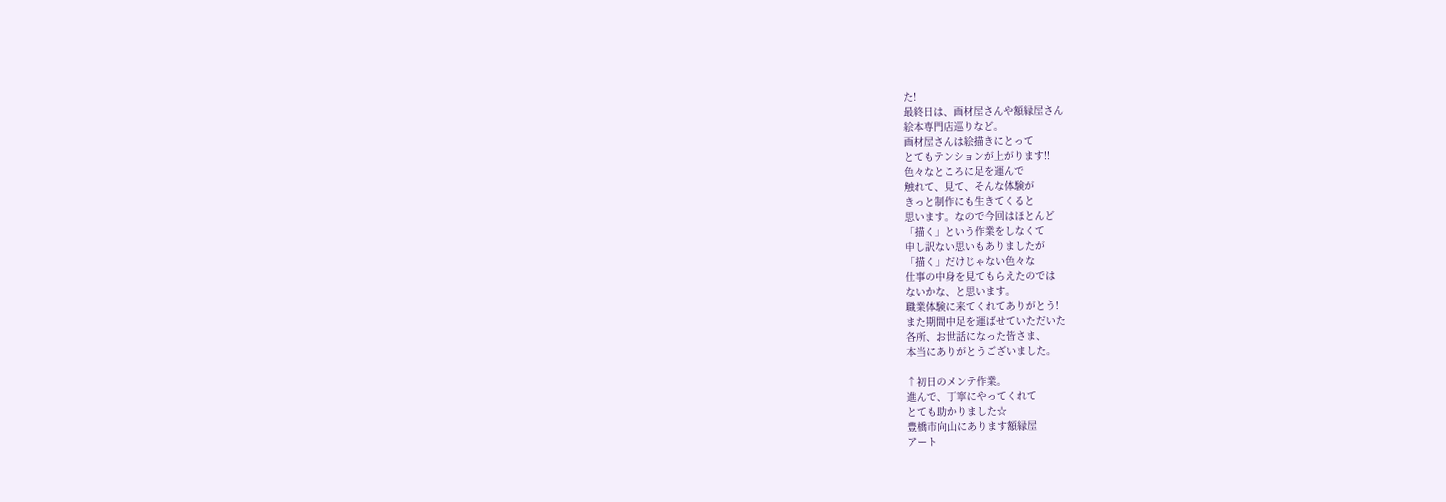た!
最終日は、画材屋さんや額縁屋さん
絵本専門店巡りなど。
画材屋さんは絵描きにとって
とてもテンションが上がります!!
色々なところに足を運んで
触れて、見て、そんな体験が
きっと制作にも生きてくると
思います。なので今回はほとんど
「描く」という作業をしなくて
申し訳ない思いもありましたが
「描く」だけじゃない色々な
仕事の中身を見てもらえたのでは
ないかな、と思います。
職業体験に来てくれてありがとう!
また期間中足を運ばせていただいた
各所、お世話になった皆さま、
本当にありがとうございました。

↑初日のメンテ作業。
進んで、丁寧にやってくれて
とても助かりました☆
豊橋市向山にあります額縁屋
アート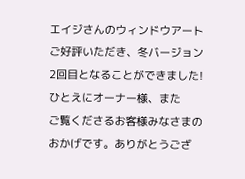エイジさんのウィンドウアート
ご好評いただき、冬バージョン
2回目となることができました!
ひとえにオーナー様、また
ご覧くださるお客様みなさまの
おかげです。ありがとうござ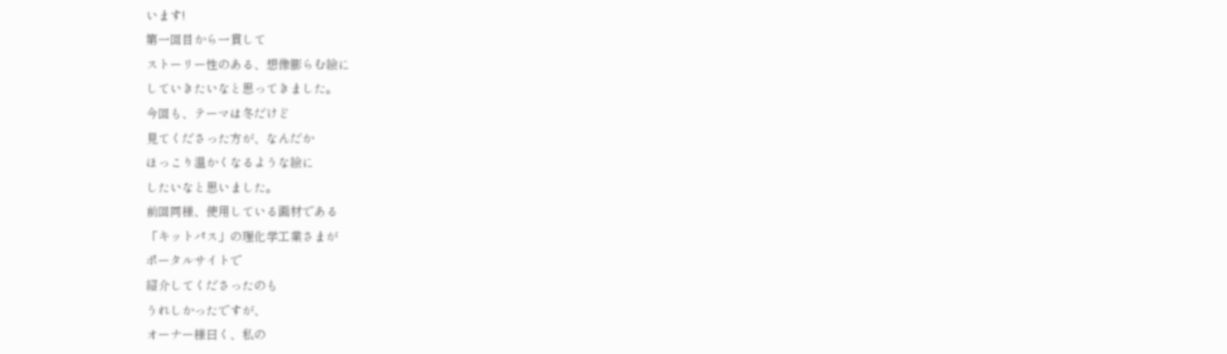います!
第一回目から一貫して
ストーリー性のある、想像膨らむ絵に
していきたいなと思ってきました。
今回も、テーマは冬だけど
見てくださった方が、なんだか
ほっこり温かくなるような絵に
したいなと思いました。
前回同様、使用している画材である
「キットパス」の理化学工業さまが
ポータルサイトで
紹介してくださったのも
うれしかったですが、
オーナー様曰く、私の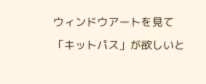ウィンドウアートを見て
「キットパス」が欲しいと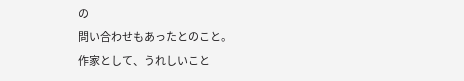の
問い合わせもあったとのこと。
作家として、うれしいこと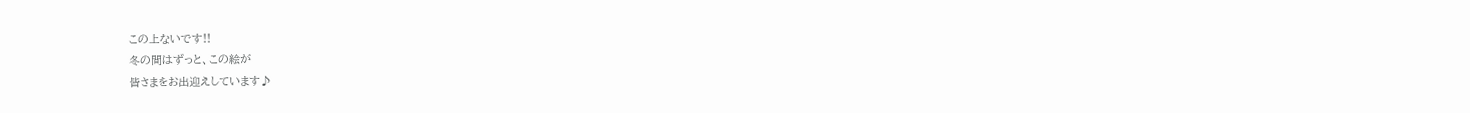この上ないです!!
冬の間はずっと、この絵が
皆さまをお出迎えしています♪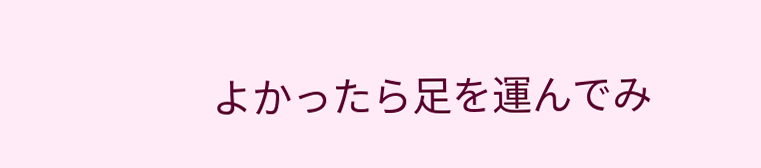よかったら足を運んでみ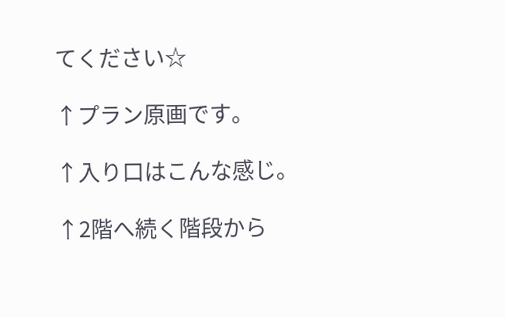てください☆

↑プラン原画です。

↑入り口はこんな感じ。

↑2階へ続く階段から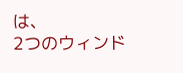は、
2つのウィンド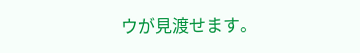ウが見渡せます。